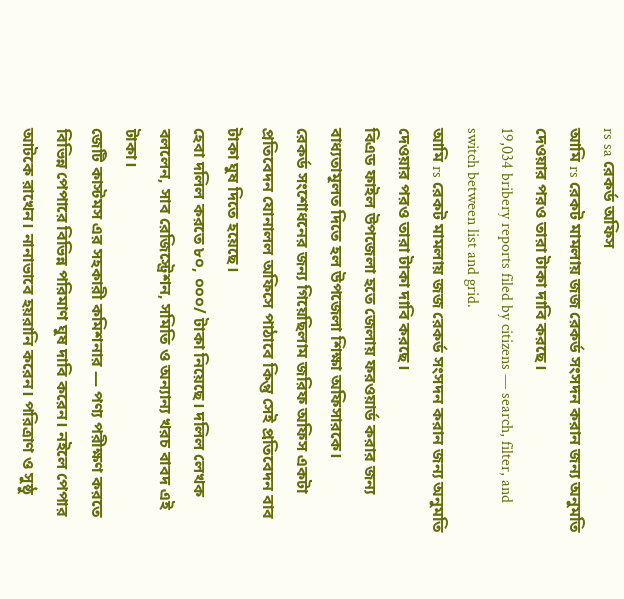rs sa রেকর্ড অফিস
আমি rs রেকট মামলায় জজ রেকর্ড সংসদন করান জন্য অনুমতি দেওয়ার পরও তারা টাকা দাবি করছে।
19,034 bribery reports filed by citizens — search, filter, and switch between list and grid.
আমি rs রেকট মামলায় জজ রেকর্ড সংসদন করান জন্য অনুমতি দেওয়ার পরও তারা টাকা দাবি করছে।
বিএড ফাইল উপজেলা হতে জেলায় ফরওয়ার্ড করার জন্য বাধ্যতামূলত দিতে হল উপজেলা শিক্ষা অফিসারকে।
রেকর্ড সংশোধনের জন্য গিয়েছিলাম জরিফ অফিস একটা প্রতিবেদন যোনালল অফিসে পাঠাবে কিন্তু সেই প্রতিবেদন বাব টাকা ঘুষ দিতে হয়েছে।
হেবা দলিল করতে ৮০, ০০০/ টাকা নিয়েছে। দলিল লেখক বললেন, সাব রেজিস্ট্রেশন, সমিতি ও অন্যান্য খরচ বাবদ এই টাকা।
জেটি কাস্টমস এর সহকারী কমিশনার — পণ্য পরীক্ষণ করতে বিভিন্ন পেপারে বিভিন্ন পরিমাণ ঘুষ দাবি করেন। নইলে পেপার আটকে রাখেন। নানাভাবে হয়রানি করেন। পরিত্রাণ ও সুষ্ঠু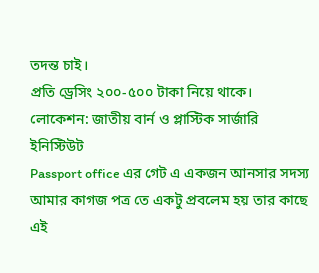তদন্ত চাই।
প্রতি ড্রেসিং ২০০-৫০০ টাকা নিয়ে থাকে। লোকেশন: জাতীয় বার্ন ও প্লাস্টিক সার্জারি ইনিস্টিউট
Passport office এর গেট এ একজন আনসার সদস্য আমার কাগজ পত্র তে একটু প্রবলেম হয় তার কাছে এই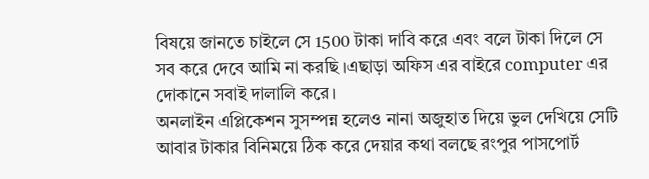বিষয়ে জানতে চাইলে সে 1500 টাকা দাবি করে এবং বলে টাকা দিলে সে সব করে দেবে আমি না করছি ।এছাড়া অফিস এর বাইরে computer এর দোকানে সবাই দালালি করে।
অনলাইন এপ্লিকেশন সুসম্পন্ন হলেও নানা অজুহাত দিয়ে ভুল দেখিয়ে সেটি আবার টাকার বিনিময়ে ঠিক করে দেয়ার কথা বলছে রংপুর পাসপোর্ট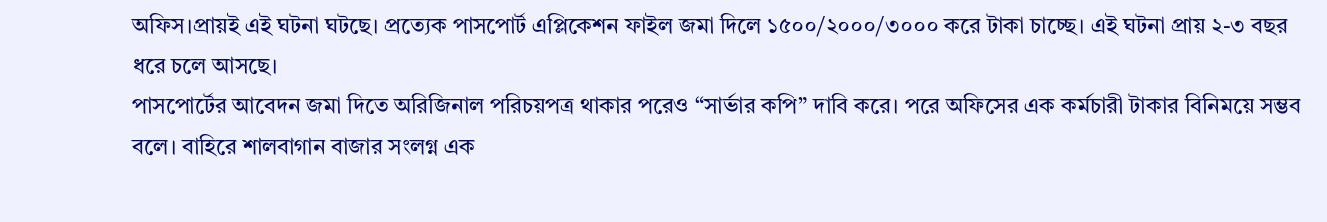অফিস।প্রায়ই এই ঘটনা ঘটছে। প্রত্যেক পাসপোর্ট এপ্লিকেশন ফাইল জমা দিলে ১৫০০/২০০০/৩০০০ করে টাকা চাচ্ছে। এই ঘটনা প্রায় ২-৩ বছর ধরে চলে আসছে।
পাসপোর্টের আবেদন জমা দিতে অরিজিনাল পরিচয়পত্র থাকার পরেও “সার্ভার কপি” দাবি করে। পরে অফিসের এক কর্মচারী টাকার বিনিময়ে সম্ভব বলে। বাহিরে শালবাগান বাজার সংলগ্ন এক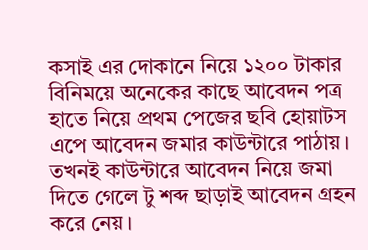কসাই এর দোকানে নিয়ে ১২০০ টাকার বিনিময়ে অনেকের কাছে আবেদন পত্র হাতে নিয়ে প্রথম পেজের ছবি হোয়াটস এপে আবেদন জমার কাউন্টারে পাঠায়। তখনই কাউন্টারে আবেদন নিয়ে জমা দিতে গেলে টু শব্দ ছাড়াই আবেদন গ্রহন করে নেয়।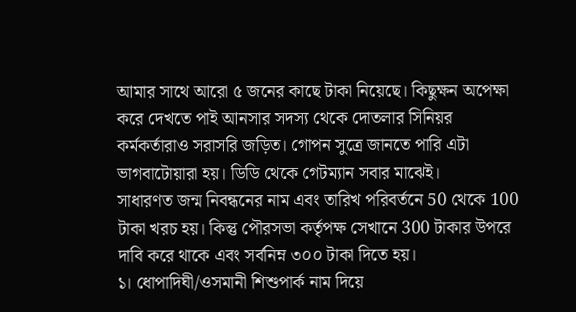আমার সাথে আরো ৫ জনের কাছে টাকা নিয়েছে। কিছুক্ষন অপেক্ষা করে দেখতে পাই আনসার সদস্য থেকে দোতলার সিনিয়র কর্মকর্তারাও সরাসরি জড়িত। গোপন সুত্রে জানতে পারি এটা ভাগবাটোয়ারা হয়। ডিডি থেকে গেটম্যান সবার মাঝেই।
সাধারণত জন্ম নিবন্ধনের নাম এবং তারিখ পরিবর্তনে 50 থেকে 100 টাকা খরচ হয়। কিন্তু পৌরসভা কর্তৃপক্ষ সেখানে 300 টাকার উপরে দাবি করে থাকে এবং সর্বনিম্ন ৩০০ টাকা দিতে হয়।
১। ধোপাদিঘী/ওসমানী শিশুপার্ক নাম দিয়ে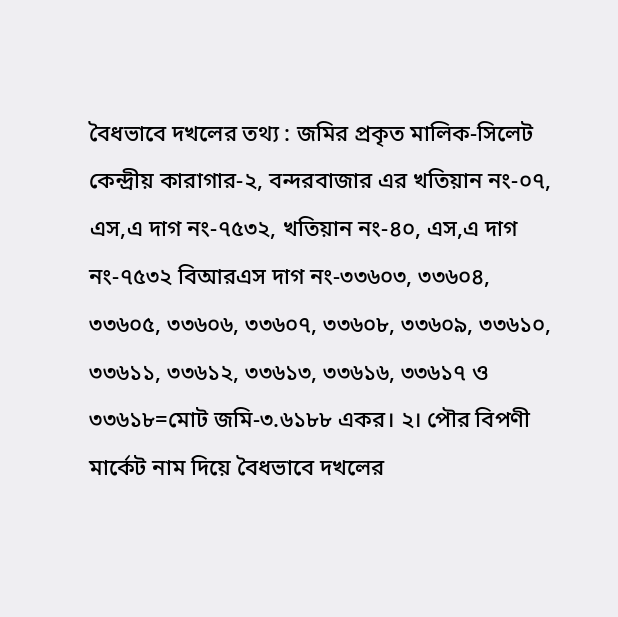বৈধভাবে দখলের তথ্য : জমির প্রকৃত মালিক-সিলেট কেন্দ্রীয় কারাগার-২, বন্দরবাজার এর খতিয়ান নং-০৭, এস,এ দাগ নং-৭৫৩২, খতিয়ান নং-৪০, এস,এ দাগ নং-৭৫৩২ বিআরএস দাগ নং-৩৩৬০৩, ৩৩৬০৪, ৩৩৬০৫, ৩৩৬০৬, ৩৩৬০৭, ৩৩৬০৮, ৩৩৬০৯, ৩৩৬১০, ৩৩৬১১, ৩৩৬১২, ৩৩৬১৩, ৩৩৬১৬, ৩৩৬১৭ ও ৩৩৬১৮=মোট জমি-৩.৬১৮৮ একর। ২। পৌর বিপণী মার্কেট নাম দিয়ে বৈধভাবে দখলের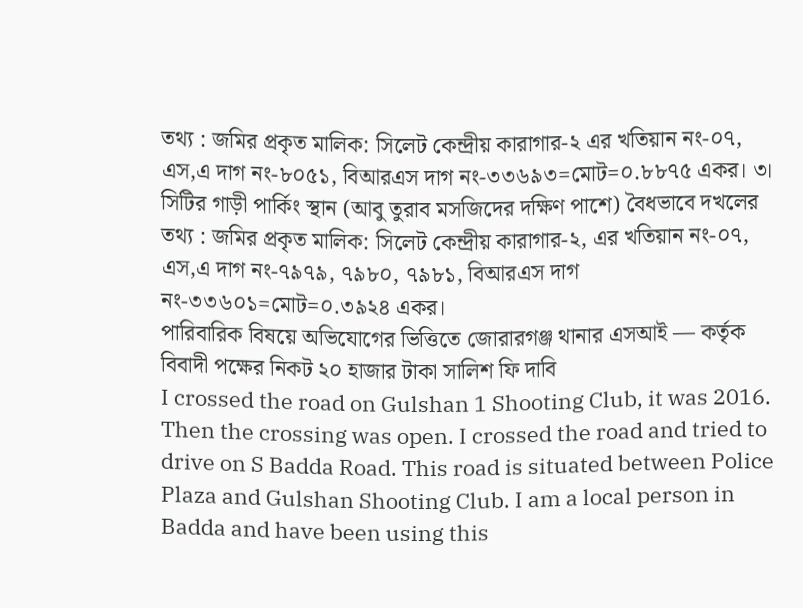তথ্য : জমির প্রকৃত মালিক: সিলেট কেন্দ্রীয় কারাগার-২ এর খতিয়ান নং-০৭, এস,এ দাগ নং-৮০৫১, বিআরএস দাগ নং-৩৩৬৯৩=মোট=০.৮৮৭৫ একর। ৩। সিটির গাড়ী পার্কিং স্থান (আবু তুরাব মসজিদের দক্ষিণ পাশে) বৈধভাবে দখলের তথ্য : জমির প্রকৃত মালিক: সিলেট কেন্দ্রীয় কারাগার-২, এর খতিয়ান নং-০৭, এস,এ দাগ নং-৭৯৭৯, ৭৯৮০, ৭৯৮১, বিআরএস দাগ নং-৩৩৬০১=মোট=০.৩৯২৪ একর।
পারিবারিক বিষয়ে অভিযোগের ভিত্তিতে জোরারগঞ্জ থানার এসআই — কর্তৃক বিবাদী পক্ষের নিকট ২০ হাজার টাকা সালিশ ফি দাবি
I crossed the road on Gulshan 1 Shooting Club, it was 2016. Then the crossing was open. I crossed the road and tried to drive on S Badda Road. This road is situated between Police Plaza and Gulshan Shooting Club. I am a local person in Badda and have been using this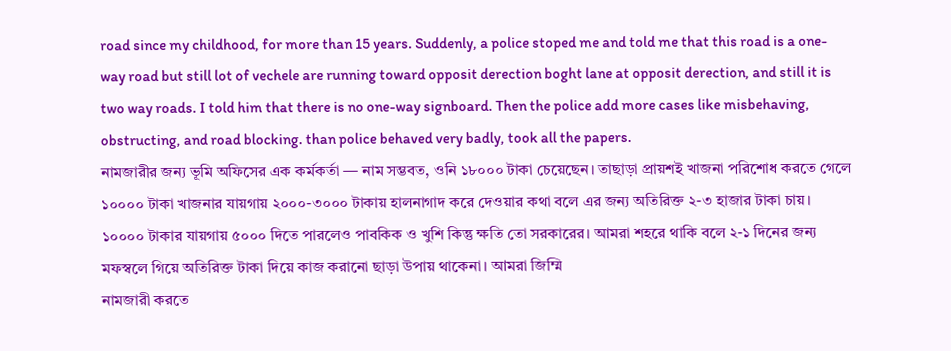road since my childhood, for more than 15 years. Suddenly, a police stoped me and told me that this road is a one-way road but still lot of vechele are running toward opposit derection boght lane at opposit derection, and still it is two way roads. I told him that there is no one-way signboard. Then the police add more cases like misbehaving, obstructing, and road blocking. than police behaved very badly, took all the papers.
নামজারীর জন্য ভূমি অফিসের এক কর্মকর্তা — নাম সম্ভবত, ওনি ১৮০০০ টাকা চেয়েছেন। তাছাড়া প্রায়শই খাজনা পরিশোধ করতে গেলে ১০০০০ টাকা খাজনার যায়গায় ২০০০-৩০০০ টাকায় হালনাগাদ করে দেওয়ার কথা বলে এর জন্য অতিরিক্ত ২-৩ হাজার টাকা চায়। ১০০০০ টাকার যায়গায় ৫০০০ দিতে পারলেও পাবকিক ও খুশি কিন্তু ক্ষতি তো সরকারের। আমরা শহরে থাকি বলে ২-১ দিনের জন্য মফস্বলে গিয়ে অতিরিক্ত টাকা দিয়ে কাজ করানো ছাড়া উপায় থাকেনা। আমরা জিম্মি
নামজারী করতে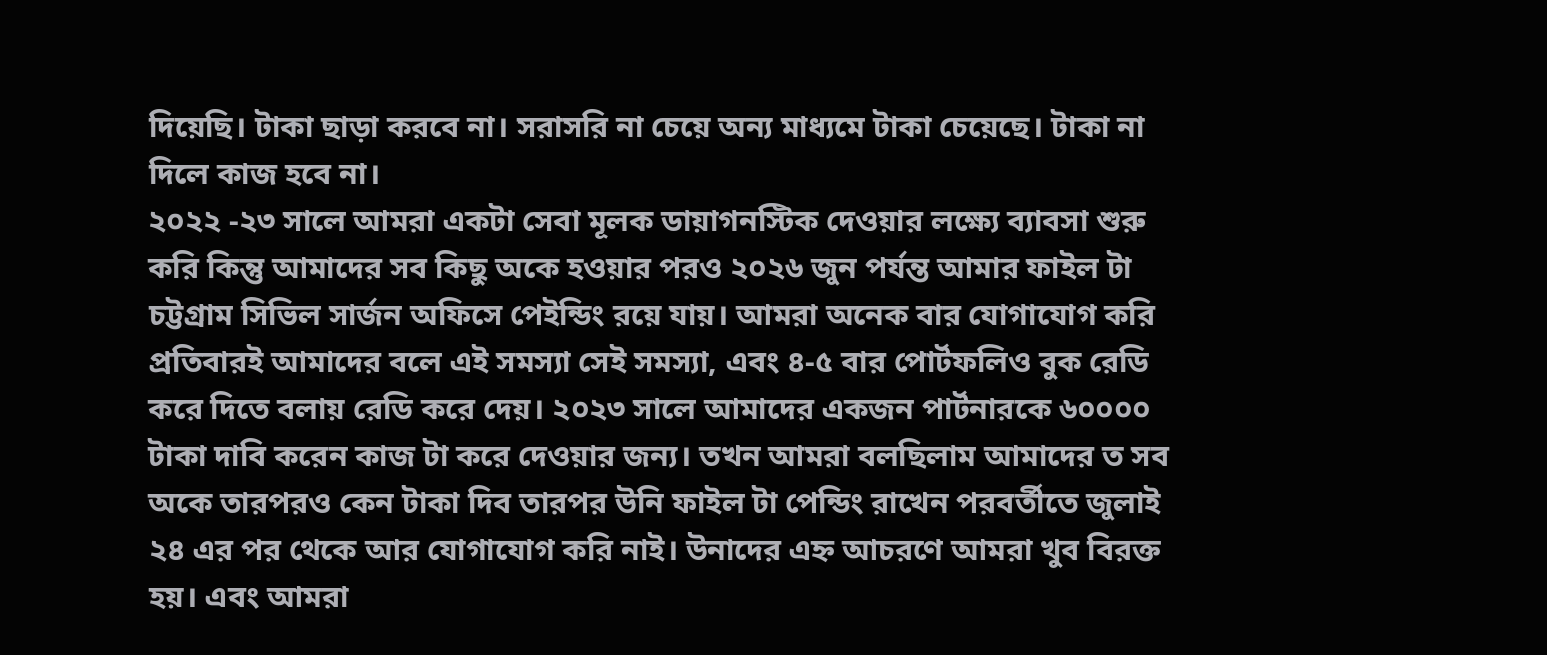দিয়েছি। টাকা ছাড়া করবে না। সরাসরি না চেয়ে অন্য মাধ্যমে টাকা চেয়েছে। টাকা না দিলে কাজ হবে না।
২০২২ -২৩ সালে আমরা একটা সেবা মূলক ডায়াগনস্টিক দেওয়ার লক্ষ্যে ব্যাবসা শুরু করি কিন্তু আমাদের সব কিছু অকে হওয়ার পরও ২০২৬ জুন পর্যন্ত আমার ফাইল টা চট্টগ্রাম সিভিল সার্জন অফিসে পেইন্ডিং রয়ে যায়। আমরা অনেক বার যোগাযোগ করি প্রতিবারই আমাদের বলে এই সমস্যা সেই সমস্যা, এবং ৪-৫ বার পোর্টফলিও বুক রেডি করে দিতে বলায় রেডি করে দেয়। ২০২৩ সালে আমাদের একজন পার্টনারকে ৬০০০০ টাকা দাবি করেন কাজ টা করে দেওয়ার জন্য। তখন আমরা বলছিলাম আমাদের ত সব অকে তারপরও কেন টাকা দিব তারপর উনি ফাইল টা পেন্ডিং রাখেন পরবর্তীতে জুলাই ২৪ এর পর থেকে আর যোগাযোগ করি নাই। উনাদের এহ্ন আচরণে আমরা খুব বিরক্ত হয়। এবং আমরা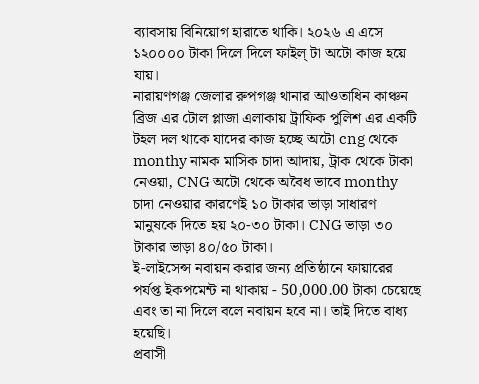ব্যাবসায় বিনিয়োগ হারাতে থাকি। ২০২৬ এ এসে ১২০০০০ টাকা দিলে দিলে ফাইল্ টা অটো কাজ হয়ে যায়।
নারায়ণগঞ্জ জেলার রুপগঞ্জ থানার আওতাধিন কাঞ্চন ব্রিজ এর টোল প্লাজা এলাকায় ট্রাফিক পুলিশ এর একটি টহল দল থাকে যাদের কাজ হচ্ছে অটো cng থেকে monthy নামক মাসিক চাদা আদায়, ট্রাক থেকে টাকা নেওয়া, CNG অটো থেকে অবৈধ ভাবে monthy চাদা নেওয়ার কারণেই ১০ টাকার ভাড়া সাধারণ মানুষকে দিতে হয় ২০-৩০ টাকা। CNG ভাড়া ৩০ টাকার ভাড়া ৪০/৫০ টাকা।
ই-লাইসেন্স নবায়ন করার জন্য প্রতিষ্ঠানে ফায়ারের পর্যপ্ত ইকপমেন্ট না থাকায় - 50,000.00 টাকা চেয়েছে এবং তা না দিলে বলে নবায়ন হবে না। তাই দিতে বাধ্য হয়েছি।
প্রবাসী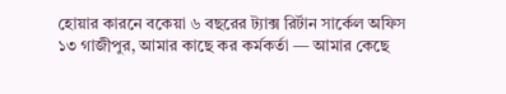হোয়ার কারনে বকেয়া ৬ বছরের ট্যাক্স রির্টান সার্কেল অফিস ১৩ গাজীপুর, আমার কাছে কর কর্মকর্তা — আমার কেছে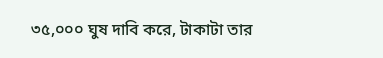৩৫,০০০ ঘুষ দাবি করে, টাকাটা তার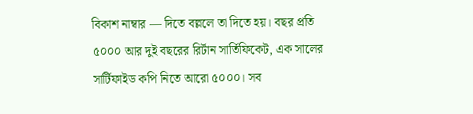বিকাশ নাম্বার — দিতে বল্ললে তা দিতে হয়। বছর প্রতি ৫০০০ আর দুই বছরের রির্টান সার্তিফিকেট, এক সালের সার্টিফাইড কপি নিতে আরো ৫০০০। সব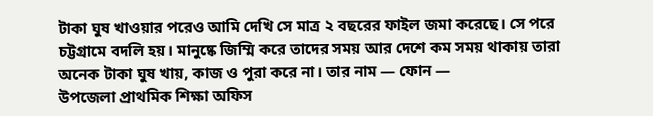টাকা ঘুষ খাওয়ার পরেও আমি দেখি সে মাত্র ২ বছরের ফাইল জমা করেছে। সে পরে চট্টগ্রামে বদলি হয়। মানুষ্কে জিম্মি করে তাদের সময় আর দেশে কম সময় থাকায় তারা অনেক টাকা ঘুষ খায়, কাজ ও পুরা করে না। তার নাম — ফোন —
উপজেলা প্রাথমিক শিক্ষা অফিস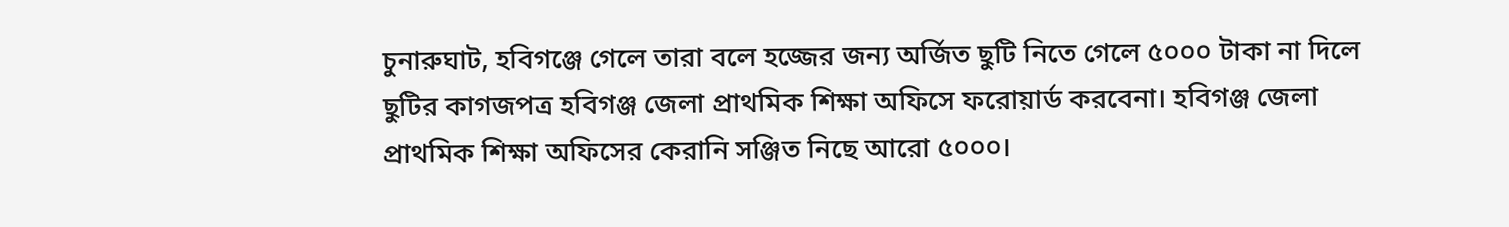চুনারুঘাট, হবিগঞ্জে গেলে তারা বলে হজ্জের জন্য অর্জিত ছুটি নিতে গেলে ৫০০০ টাকা না দিলে ছুটির কাগজপত্র হবিগঞ্জ জেলা প্রাথমিক শিক্ষা অফিসে ফরোয়ার্ড করবেনা। হবিগঞ্জ জেলা প্রাথমিক শিক্ষা অফিসের কেরানি সঞ্জিত নিছে আরো ৫০০০।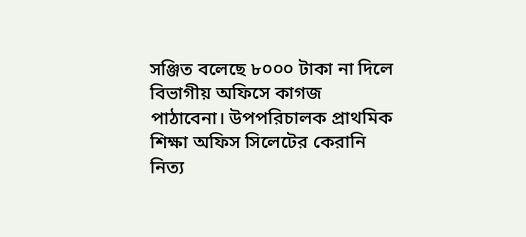সঞ্জিত বলেছে ৮০০০ টাকা না দিলে বিভাগীয় অফিসে কাগজ পাঠাবেনা। উপপরিচালক প্রাথমিক শিক্ষা অফিস সিলেটের কেরানি নিত্য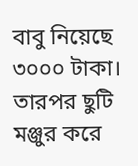বাবু নিয়েছে ৩০০০ টাকা। তারপর ছুটি মঞ্জুর করে